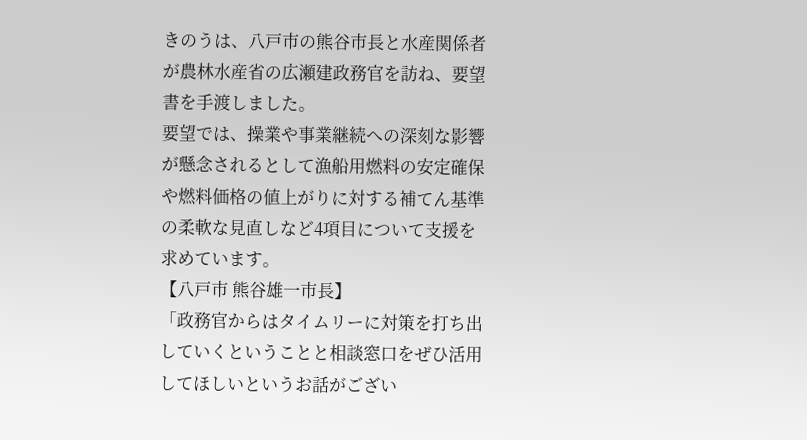きのうは、八戸市の熊谷市長と水産関係者が農林水産省の広瀬建政務官を訪ね、要望書を手渡しました。
要望では、操業や事業継続への深刻な影響が懸念されるとして漁船用燃料の安定確保や燃料価格の値上がりに対する補てん基準の柔軟な見直しなど4項目について支援を求めています。
【八戸市 熊谷雄一市長】
「政務官からはタイムリーに対策を打ち出していくということと相談窓口をぜひ活用してほしいというお話がござい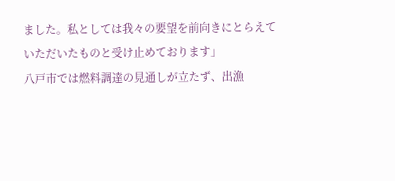ました。私としては我々の要望を前向きにとらえていただいたものと受け止めております」
八戸市では燃料調達の見通しが立たず、出漁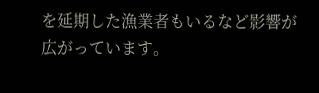を延期した漁業者もいるなど影響が広がっています。